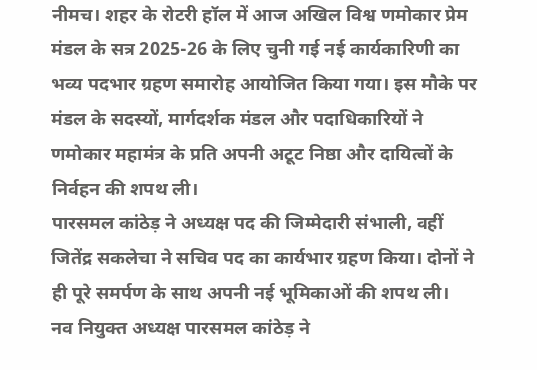नीमच। शहर के रोटरी हॉल में आज अखिल विश्व णमोकार प्रेम मंडल के सत्र 2025-26 के लिए चुनी गई नई कार्यकारिणी का भव्य पदभार ग्रहण समारोह आयोजित किया गया। इस मौके पर मंडल के सदस्यों, मार्गदर्शक मंडल और पदाधिकारियों ने णमोकार महामंत्र के प्रति अपनी अटूट निष्ठा और दायित्वों के निर्वहन की शपथ ली।
पारसमल कांठेड़ ने अध्यक्ष पद की जिम्मेदारी संभाली, वहीं जितेंद्र सकलेचा ने सचिव पद का कार्यभार ग्रहण किया। दोनों ने ही पूरे समर्पण के साथ अपनी नई भूमिकाओं की शपथ ली।
नव नियुक्त अध्यक्ष पारसमल कांठेड़ ने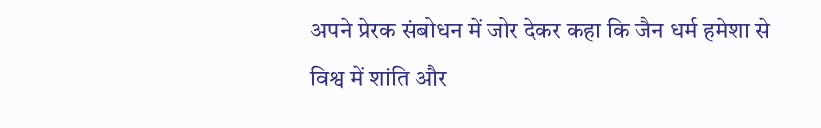अपने प्रेरक संबोधन में जोर देकर कहा कि जैन धर्म हमेशा से विश्व में शांति और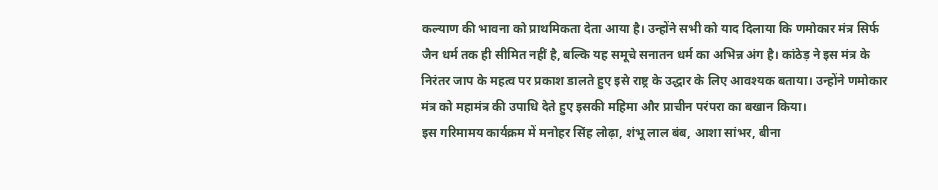कल्याण की भावना को प्राथमिकता देता आया है। उन्होंने सभी को याद दिलाया कि णमोकार मंत्र सिर्फ जैन धर्म तक ही सीमित नहीं है, बल्कि यह समूचे सनातन धर्म का अभिन्न अंग है। कांठेड़ ने इस मंत्र के निरंतर जाप के महत्व पर प्रकाश डालते हुए इसे राष्ट्र के उद्धार के लिए आवश्यक बताया। उन्होंने णमोकार मंत्र को महामंत्र की उपाधि देते हुए इसकी महिमा और प्राचीन परंपरा का बखान किया।
इस गरिमामय कार्यक्रम में मनोहर सिंह लोढ़ा, शंभू लाल बंब, आशा सांभर, बीना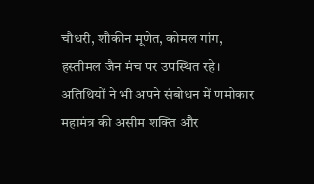चौधरी, शौकीन मूणेत, कोमल गांग, हस्तीमल जैन मंच पर उपस्थित रहे। अतिथियों ने भी अपने संबोधन में णमोकार महामंत्र की असीम शक्ति और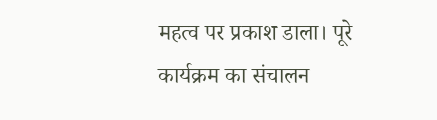महत्व पर प्रकाश डाला। पूरे कार्यक्रम का संचालन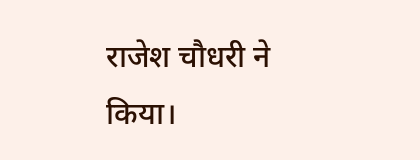राजेश चौधरी ने किया।